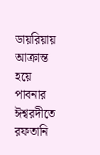ডায়রিয়ায় আক্রান্ত হয়ে পাবনার ঈশ্বরদীতে রফতানি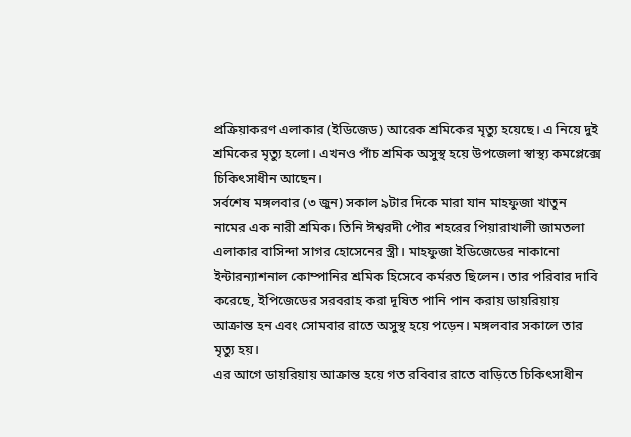প্রক্রিয়াকরণ এলাকার (ইডিজেড) আরেক শ্রমিকের মৃত্যু হয়েছে। এ নিয়ে দুই শ্রমিকের মৃত্যু হলো। এখনও পাঁচ শ্রমিক অসুস্থ হয়ে উপজেলা স্বাস্থ্য কমপ্লেক্সে চিকিৎসাধীন আছেন।
সর্বশেষ মঙ্গলবার (৩ জুন) সকাল ৯টার দিকে মারা যান মাহফুজা খাতুন নামের এক নারী শ্রমিক। তিনি ঈশ্বরদী পৌর শহরের পিয়ারাখালী জামতলা এলাকার বাসিন্দা সাগর হোসেনের স্ত্রী। মাহফুজা ইডিজেডের নাকানো ইন্টারন্যাশনাল কোম্পানির শ্রমিক হিসেবে কর্মরত ছিলেন। তার পরিবার দাবি করেছে, ইপিজেডের সরবরাহ করা দূষিত পানি পান করায় ডায়রিয়ায় আক্রান্ত হন এবং সোমবার রাতে অসুস্থ হয়ে পড়েন। মঙ্গলবার সকালে তার মৃত্যু হয়।
এর আগে ডায়রিয়ায় আক্রান্ত হয়ে গত রবিবার রাতে বাড়িতে চিকিৎসাধীন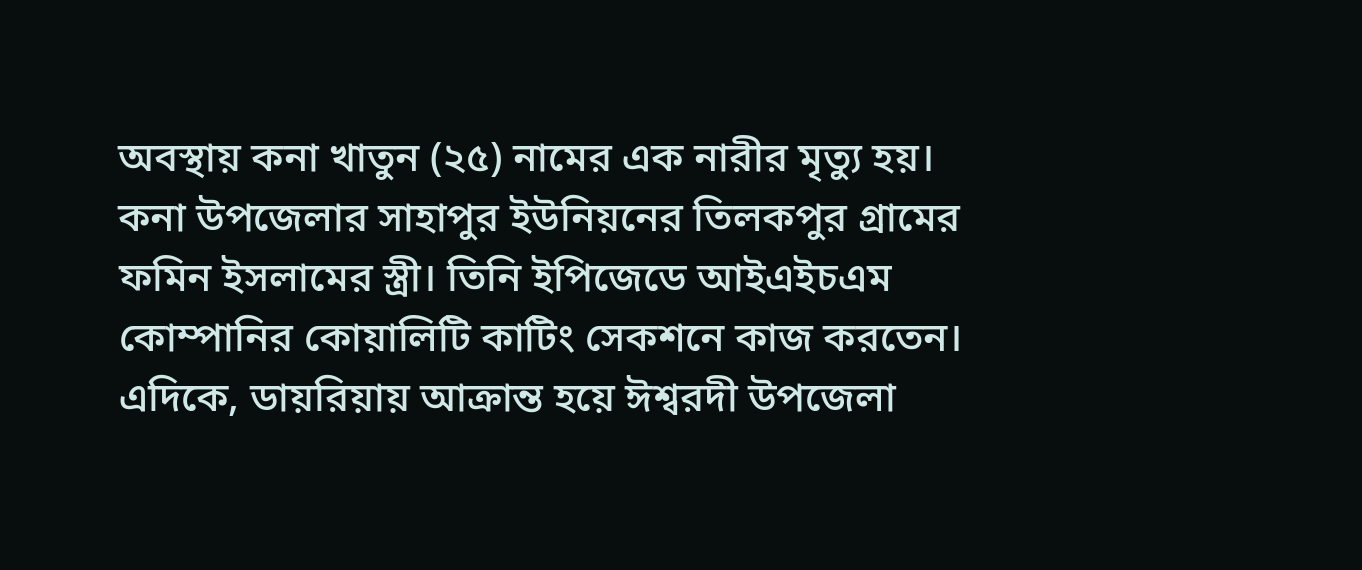অবস্থায় কনা খাতুন (২৫) নামের এক নারীর মৃত্যু হয়। কনা উপজেলার সাহাপুর ইউনিয়নের তিলকপুর গ্রামের ফমিন ইসলামের স্ত্রী। তিনি ইপিজেডে আইএইচএম কোম্পানির কোয়ালিটি কাটিং সেকশনে কাজ করতেন।
এদিকে, ডায়রিয়ায় আক্রান্ত হয়ে ঈশ্বরদী উপজেলা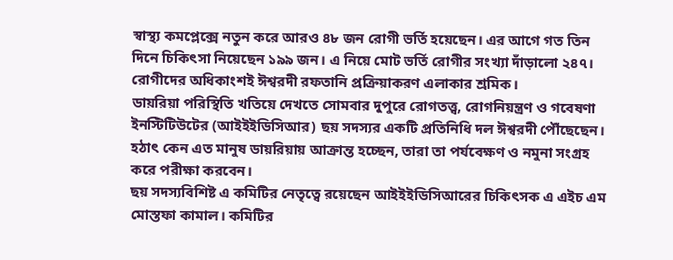স্বাস্থ্য কমপ্লেক্সে নতুন করে আরও ৪৮ জন রোগী ভর্তি হয়েছেন। এর আগে গত তিন দিনে চিকিৎসা নিয়েছেন ১৯৯ জন। এ নিয়ে মোট ভর্তি রোগীর সংখ্যা দাঁড়ালো ২৪৭। রোগীদের অধিকাংশই ঈশ্বরদী রফতানি প্রক্রিয়াকরণ এলাকার শ্রমিক।
ডায়রিয়া পরিস্থিতি খতিয়ে দেখতে সোমবার দুপুরে রোগতত্ত্ব, রোগনিয়ন্ত্রণ ও গবেষণা ইনস্টিটিউটের (আইইইডিসিআর) ছয় সদস্যর একটি প্রতিনিধি দল ঈশ্বরদী পৌঁছেছেন। হঠাৎ কেন এত মানুষ ডায়রিয়ায় আক্রান্ত হচ্ছেন, তারা তা পর্যবেক্ষণ ও নমুনা সংগ্রহ করে পরীক্ষা করবেন।
ছয় সদস্যবিশিষ্ট এ কমিটির নেতৃত্বে রয়েছেন আইইইডিসিআরের চিকিৎসক এ এইচ এম মোস্তফা কামাল। কমিটির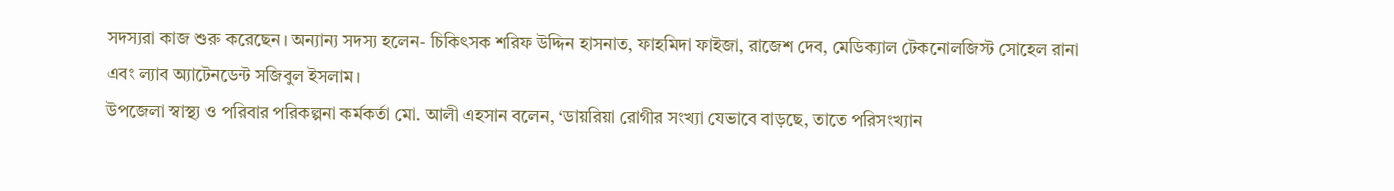সদস্যরা কাজ শুরু করেছেন। অন্যান্য সদস্য হলেন- চিকিৎসক শরিফ উদ্দিন হাসনাত, ফাহমিদা ফাইজা, রাজেশ দেব, মেডিক্যাল টেকনোলজিস্ট সোহেল রানা এবং ল্যাব অ্যাটেনডেন্ট সজিবুল ইসলাম।
উপজেলা স্বাস্থ্য ও পরিবার পরিকল্পনা কর্মকর্তা মো. আলী এহসান বলেন, ‘ডায়রিয়া রোগীর সংখ্যা যেভাবে বাড়ছে, তাতে পরিসংখ্যান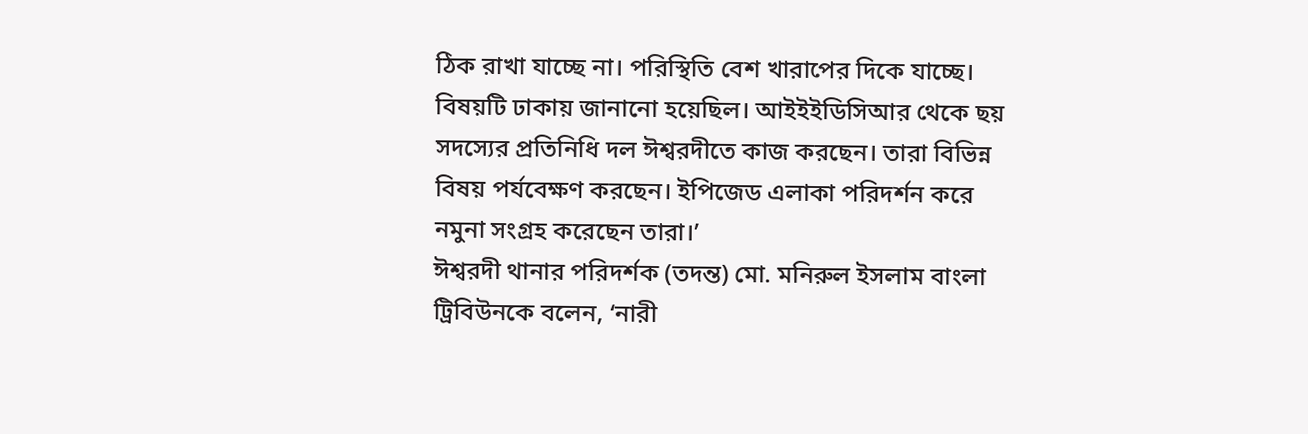ঠিক রাখা যাচ্ছে না। পরিস্থিতি বেশ খারাপের দিকে যাচ্ছে। বিষয়টি ঢাকায় জানানো হয়েছিল। আইইইডিসিআর থেকে ছয় সদস্যের প্রতিনিধি দল ঈশ্বরদীতে কাজ করছেন। তারা বিভিন্ন বিষয় পর্যবেক্ষণ করছেন। ইপিজেড এলাকা পরিদর্শন করে নমুনা সংগ্রহ করেছেন তারা।’
ঈশ্বরদী থানার পরিদর্শক (তদন্ত) মো. মনিরুল ইসলাম বাংলা ট্রিবিউনকে বলেন, ‘নারী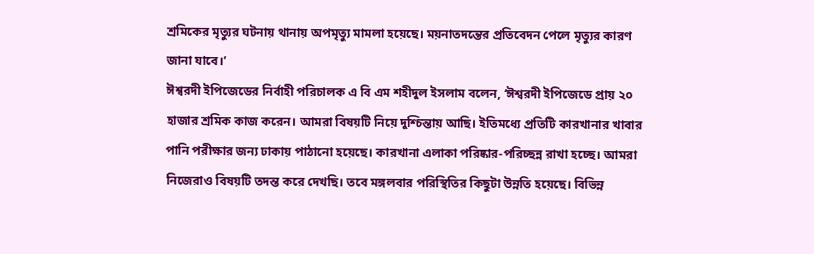শ্রমিকের মৃত্যুর ঘটনায় থানায় অপমৃত্যু মামলা হয়েছে। ময়নাতদন্তের প্রতিবেদন পেলে মৃত্যুর কারণ জানা যাবে।’
ঈশ্বরদী ইপিজেডের নির্বাহী পরিচালক এ বি এম শহীদুল ইসলাম বলেন, ‘ঈশ্বরদী ইপিজেডে প্রায় ২০ হাজার শ্রমিক কাজ করেন। আমরা বিষয়টি নিয়ে দুশ্চিন্তায় আছি। ইতিমধ্যে প্রতিটি কারখানার খাবার পানি পরীক্ষার জন্য ঢাকায় পাঠানো হয়েছে। কারখানা এলাকা পরিষ্কার-পরিচ্ছন্ন রাখা হচ্ছে। আমরা নিজেরাও বিষয়টি তদন্ত করে দেখছি। তবে মঙ্গলবার পরিস্থিতির কিছুটা উন্নতি হয়েছে। বিভিন্ন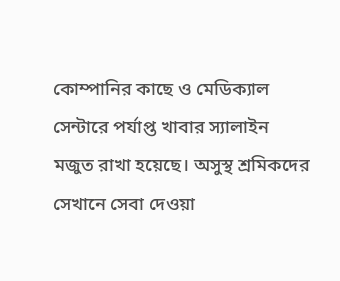কোম্পানির কাছে ও মেডিক্যাল সেন্টারে পর্যাপ্ত খাবার স্যালাইন মজুত রাখা হয়েছে। অসুস্থ শ্রমিকদের সেখানে সেবা দেওয়া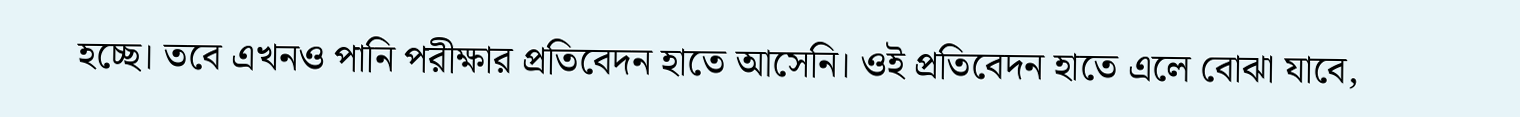হচ্ছে। তবে এখনও পানি পরীক্ষার প্রতিবেদন হাতে আসেনি। ওই প্রতিবেদন হাতে এলে বোঝা যাবে,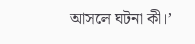আসলে ঘটনা কী।’